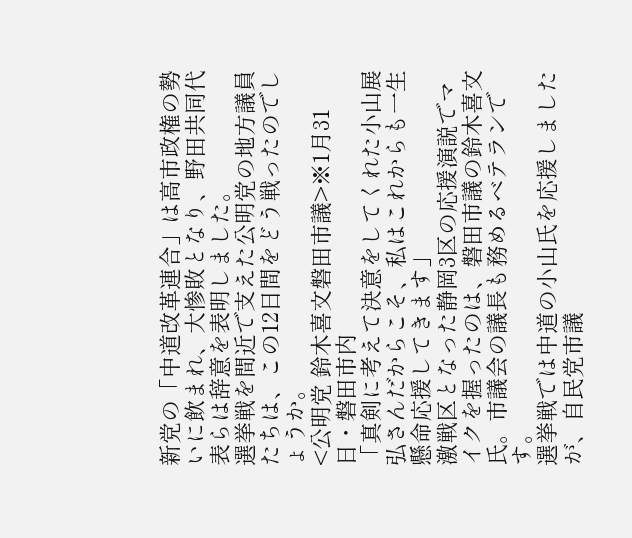新党の「中道改革連合」は高市政権の勢いに飲まれ、大惨敗となり、野田共同代表らは辞意を表明しました。
選挙戦を間近で支えた公明党の地方議員たちは、この12日間をどう戦ったのでしょうか。
<公明党 鈴木喜文磐田市議>※1月31日・磐田市内
「真剣に考えて決意をしてくれた小山展弘さんだからこそ、私はこれからも一生懸命応援してきます」
激戦区となった静岡3区の応援演説でマイクを握ったのは、磐田市議の鈴木喜文氏。市議会の議長も務めるベテランです。
選挙戦では中道の小山氏を応援しましたが、自民党市議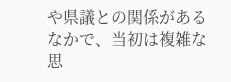や県議との関係があるなかで、当初は複雑な思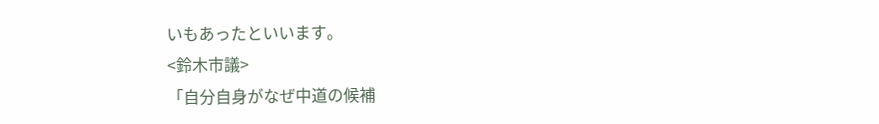いもあったといいます。
<鈴木市議>
「自分自身がなぜ中道の候補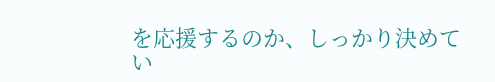を応援するのか、しっかり決めてい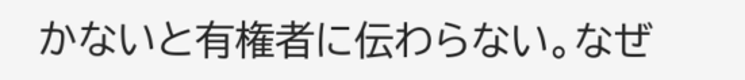かないと有権者に伝わらない。なぜ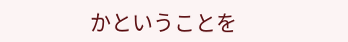かということを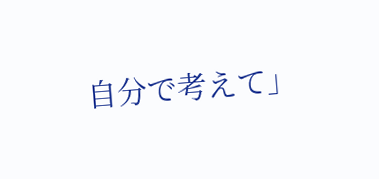自分で考えて」